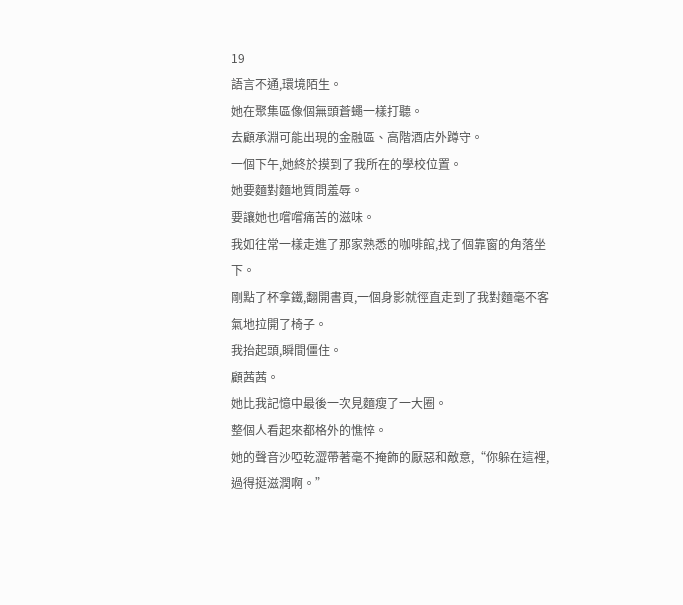19
語言不通,環境陌生。
她在聚集區像個無頭蒼蠅一樣打聽。
去顧承淵可能出現的金融區、高階酒店外蹲守。
一個下午,她終於摸到了我所在的學校位置。
她要麵對麵地質問羞辱。
要讓她也嚐嚐痛苦的滋味。
我如往常一樣走進了那家熟悉的咖啡館,找了個靠窗的角落坐下。
剛點了杯拿鐵,翻開書頁,一個身影就徑直走到了我對麵毫不客氣地拉開了椅子。
我抬起頭,瞬間僵住。
顧茜茜。
她比我記憶中最後一次見麵瘦了一大圈。
整個人看起來都格外的憔悴。
她的聲音沙啞乾澀帶著毫不掩飾的厭惡和敵意,“你躲在這裡,過得挺滋潤啊。”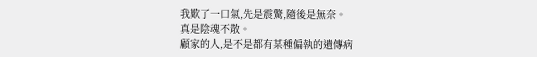我歎了一口氣,先是震驚,隨後是無奈。
真是陰魂不散。
顧家的人,是不是都有某種偏執的遺傳病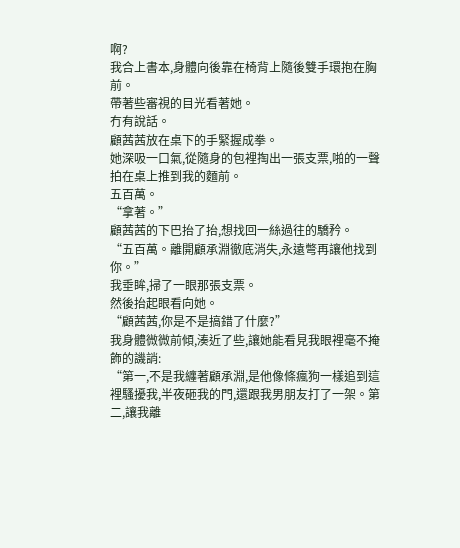啊?
我合上書本,身體向後靠在椅背上隨後雙手環抱在胸前。
帶著些審視的目光看著她。
冇有說話。
顧茜茜放在桌下的手緊握成拳。
她深吸一口氣,從隨身的包裡掏出一張支票,啪的一聲拍在桌上推到我的麵前。
五百萬。
“拿著。”
顧茜茜的下巴抬了抬,想找回一絲過往的驕矜。
“五百萬。離開顧承淵徹底消失,永遠彆再讓他找到你。”
我垂眸,掃了一眼那張支票。
然後抬起眼看向她。
“顧茜茜,你是不是搞錯了什麼?”
我身體微微前傾,湊近了些,讓她能看見我眼裡毫不掩飾的譏誚:
“第一,不是我纏著顧承淵,是他像條瘋狗一樣追到這裡騷擾我,半夜砸我的門,還跟我男朋友打了一架。第二,讓我離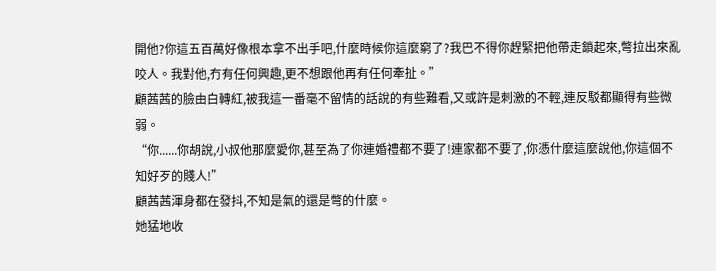開他?你這五百萬好像根本拿不出手吧,什麼時候你這麼窮了?我巴不得你趕緊把他帶走鎖起來,彆拉出來亂咬人。我對他,冇有任何興趣,更不想跟他再有任何牽扯。”
顧茜茜的臉由白轉紅,被我這一番毫不留情的話說的有些難看,又或許是刺激的不輕,連反駁都顯得有些微弱。
“你......你胡說,小叔他那麼愛你,甚至為了你連婚禮都不要了!連家都不要了,你憑什麼這麼說他,你這個不知好歹的賤人!”
顧茜茜渾身都在發抖,不知是氣的還是彆的什麼。
她猛地收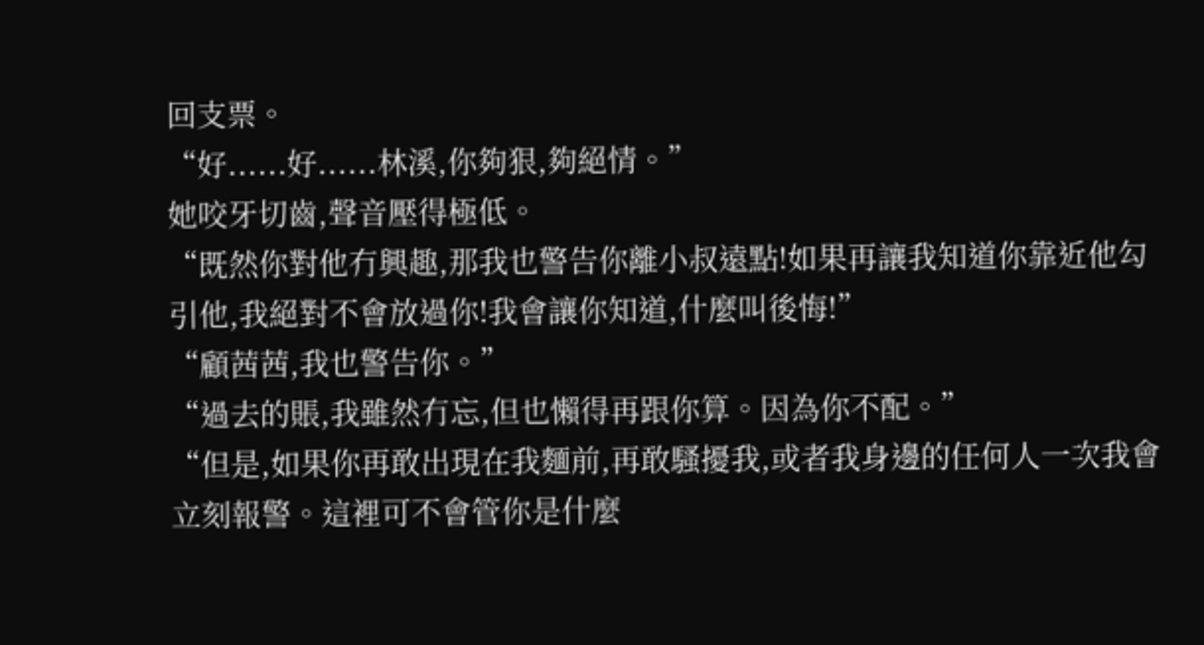回支票。
“好......好......林溪,你夠狠,夠絕情。”
她咬牙切齒,聲音壓得極低。
“既然你對他冇興趣,那我也警告你離小叔遠點!如果再讓我知道你靠近他勾引他,我絕對不會放過你!我會讓你知道,什麼叫後悔!”
“顧茜茜,我也警告你。”
“過去的賬,我雖然冇忘,但也懶得再跟你算。因為你不配。”
“但是,如果你再敢出現在我麵前,再敢騷擾我,或者我身邊的任何人一次我會立刻報警。這裡可不會管你是什麼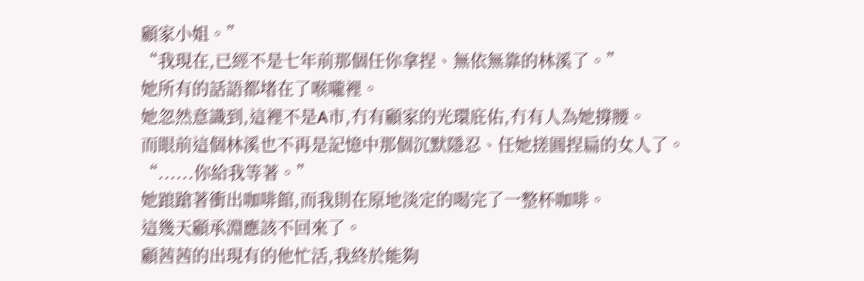顧家小姐。”
“我現在,已經不是七年前那個任你拿捏、無依無靠的林溪了。”
她所有的話語都堵在了喉嚨裡。
她忽然意識到,這裡不是A市,冇有顧家的光環庇佑,冇有人為她撐腰。
而眼前這個林溪也不再是記憶中那個沉默隱忍、任她搓圓捏扁的女人了。
“......你給我等著。”
她踉蹌著衝出咖啡館,而我則在原地淡定的喝完了一整杯咖啡。
這幾天顧承淵應該不回來了。
顧茜茜的出現有的他忙活,我終於能夠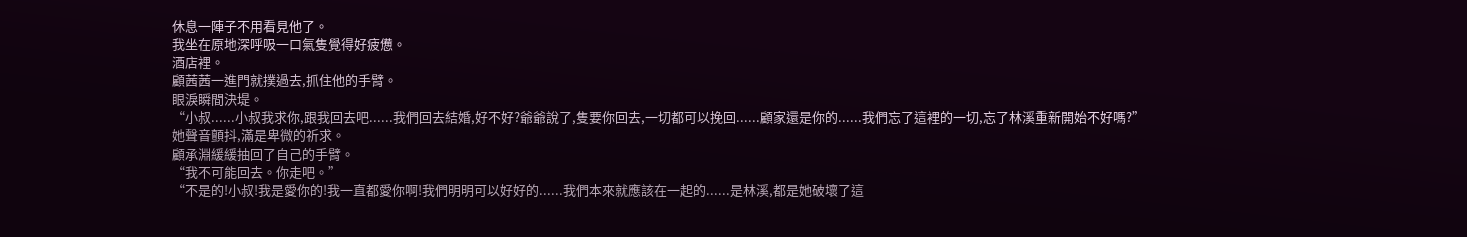休息一陣子不用看見他了。
我坐在原地深呼吸一口氣隻覺得好疲憊。
酒店裡。
顧茜茜一進門就撲過去,抓住他的手臂。
眼淚瞬間決堤。
“小叔......小叔我求你,跟我回去吧......我們回去結婚,好不好?爺爺說了,隻要你回去,一切都可以挽回......顧家還是你的......我們忘了這裡的一切,忘了林溪重新開始不好嗎?”
她聲音顫抖,滿是卑微的祈求。
顧承淵緩緩抽回了自己的手臂。
“我不可能回去。你走吧。”
“不是的!小叔!我是愛你的!我一直都愛你啊!我們明明可以好好的......我們本來就應該在一起的......是林溪,都是她破壞了這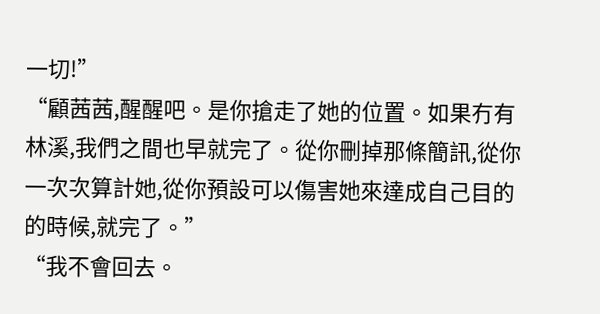一切!”
“顧茜茜,醒醒吧。是你搶走了她的位置。如果冇有林溪,我們之間也早就完了。從你刪掉那條簡訊,從你一次次算計她,從你預設可以傷害她來達成自己目的的時候,就完了。”
“我不會回去。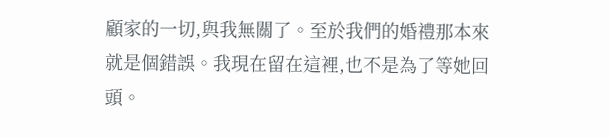顧家的一切,與我無關了。至於我們的婚禮那本來就是個錯誤。我現在留在這裡,也不是為了等她回頭。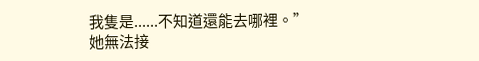我隻是......不知道還能去哪裡。”
她無法接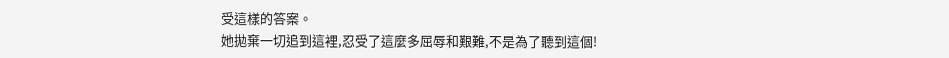受這樣的答案。
她拋棄一切追到這裡,忍受了這麼多屈辱和艱難,不是為了聽到這個!